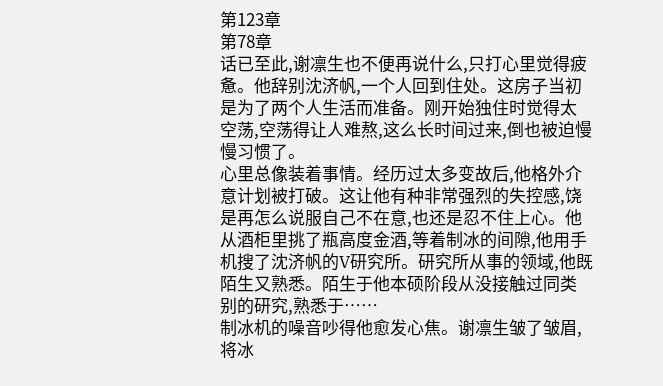第123章
第78章
话已至此,谢凛生也不便再说什么,只打心里觉得疲惫。他辞别沈济帆,一个人回到住处。这房子当初是为了两个人生活而准备。刚开始独住时觉得太空荡,空荡得让人难熬,这么长时间过来,倒也被迫慢慢习惯了。
心里总像装着事情。经历过太多变故后,他格外介意计划被打破。这让他有种非常强烈的失控感,饶是再怎么说服自己不在意,也还是忍不住上心。他从酒柜里挑了瓶高度金酒,等着制冰的间隙,他用手机搜了沈济帆的V研究所。研究所从事的领域,他既陌生又熟悉。陌生于他本硕阶段从没接触过同类别的研究,熟悉于……
制冰机的噪音吵得他愈发心焦。谢凛生皱了皱眉,将冰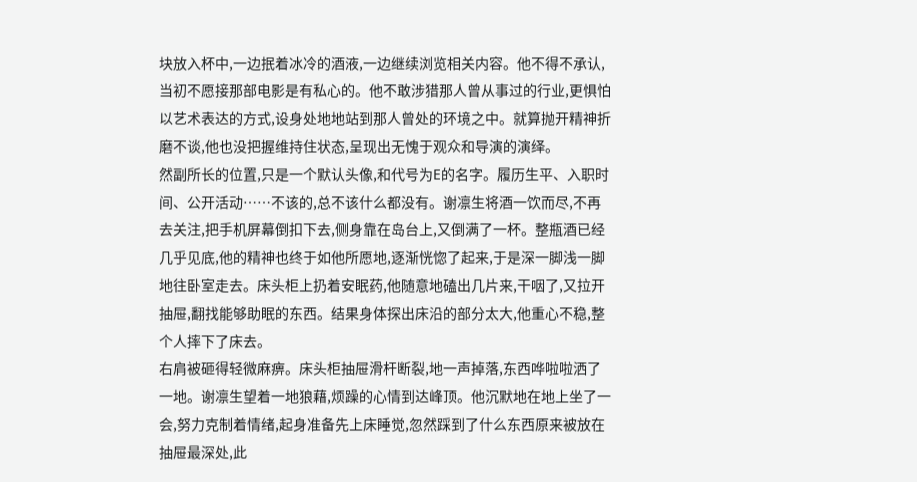块放入杯中,一边抿着冰冷的酒液,一边继续浏览相关内容。他不得不承认,当初不愿接那部电影是有私心的。他不敢涉猎那人曾从事过的行业,更惧怕以艺术表达的方式,设身处地地站到那人曾处的环境之中。就算抛开精神折磨不谈,他也没把握维持住状态,呈现出无愧于观众和导演的演绎。
然副所长的位置,只是一个默认头像,和代号为E的名字。履历生平、入职时间、公开活动……不该的,总不该什么都没有。谢凛生将酒一饮而尽,不再去关注,把手机屏幕倒扣下去,侧身靠在岛台上,又倒满了一杯。整瓶酒已经几乎见底,他的精神也终于如他所愿地,逐渐恍惚了起来,于是深一脚浅一脚地往卧室走去。床头柜上扔着安眠药,他随意地磕出几片来,干咽了,又拉开抽屉,翻找能够助眠的东西。结果身体探出床沿的部分太大,他重心不稳,整个人摔下了床去。
右肩被砸得轻微麻痹。床头柜抽屉滑杆断裂,地一声掉落,东西哗啦啦洒了一地。谢凛生望着一地狼藉,烦躁的心情到达峰顶。他沉默地在地上坐了一会,努力克制着情绪,起身准备先上床睡觉,忽然踩到了什么东西原来被放在抽屉最深处,此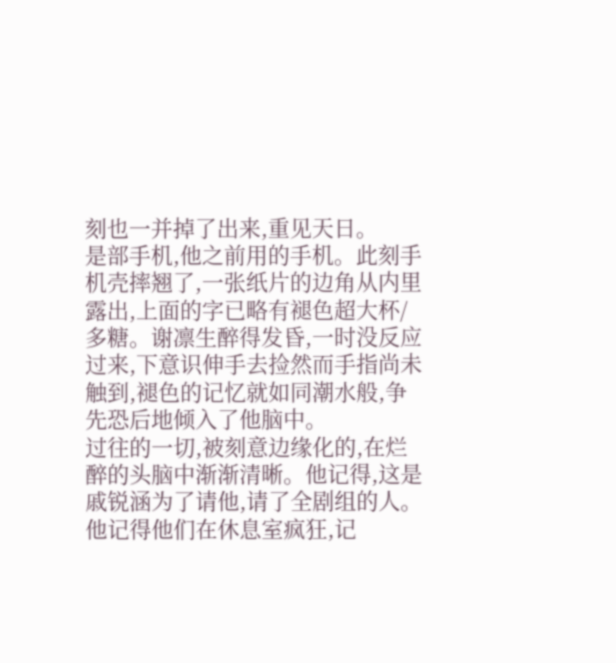刻也一并掉了出来,重见天日。
是部手机,他之前用的手机。此刻手机壳摔翘了,一张纸片的边角从内里露出,上面的字已略有褪色超大杯/多糖。谢凛生醉得发昏,一时没反应过来,下意识伸手去捡然而手指尚未触到,褪色的记忆就如同潮水般,争先恐后地倾入了他脑中。
过往的一切,被刻意边缘化的,在烂醉的头脑中渐渐清晰。他记得,这是戚锐涵为了请他,请了全剧组的人。他记得他们在休息室疯狂,记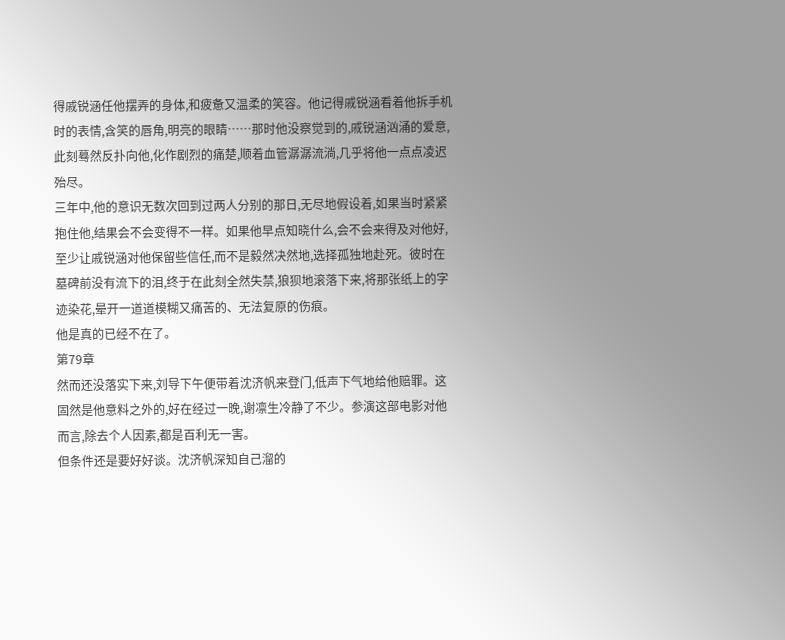得戚锐涵任他摆弄的身体,和疲惫又温柔的笑容。他记得戚锐涵看着他拆手机时的表情,含笑的唇角,明亮的眼睛……那时他没察觉到的,戚锐涵汹涌的爱意,此刻蓦然反扑向他,化作剧烈的痛楚,顺着血管潺潺流淌,几乎将他一点点凌迟殆尽。
三年中,他的意识无数次回到过两人分别的那日,无尽地假设着,如果当时紧紧抱住他,结果会不会变得不一样。如果他早点知晓什么,会不会来得及对他好,至少让戚锐涵对他保留些信任,而不是毅然决然地,选择孤独地赴死。彼时在墓碑前没有流下的泪,终于在此刻全然失禁,狼狈地滚落下来,将那张纸上的字迹染花,晕开一道道模糊又痛苦的、无法复原的伤痕。
他是真的已经不在了。
第79章
然而还没落实下来,刘导下午便带着沈济帆来登门,低声下气地给他赔罪。这固然是他意料之外的,好在经过一晚,谢凛生冷静了不少。参演这部电影对他而言,除去个人因素,都是百利无一害。
但条件还是要好好谈。沈济帆深知自己溜的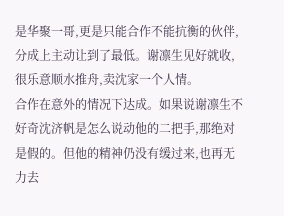是华聚一哥,更是只能合作不能抗衡的伙伴,分成上主动让到了最低。谢凛生见好就收,很乐意顺水推舟,卖沈家一个人情。
合作在意外的情况下达成。如果说谢凛生不好奇沈济帆是怎么说动他的二把手,那绝对是假的。但他的精神仍没有缓过来,也再无力去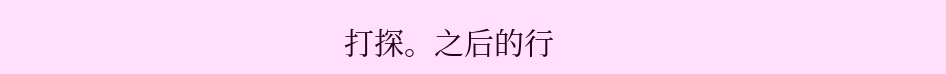打探。之后的行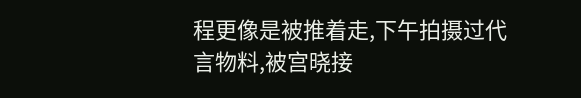程更像是被推着走,下午拍摄过代言物料,被宫晓接